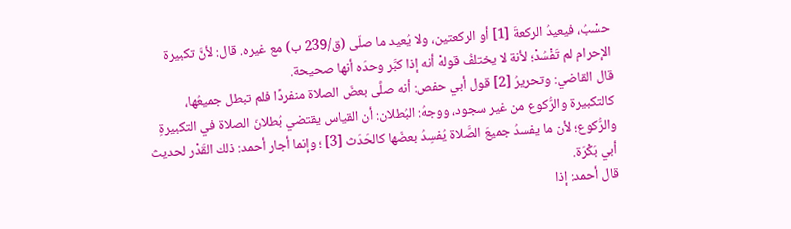حسْبُ، فيعيدُ الركعةَ [1] أو الركعتين، ولا يُعيد ما صلّى (ق/239 ب) مع غيره. قال: لأنَّ تكبيرة الإحرام لم تَفْسُدْ؛ لأنة لا يختلفُ قولهْ أنه إذا كبَّر وحدَه أنها صحيحة.
قال القاضي: وتحريرُ [2] قول أبي حفص: أنه صلَّى بعضَ الصلاة منفردًا فلم تبطل جميعُها، كالتكبيرة والرُّكوع من غير سجود، ووجهُ: البُطلان: أن القياس يقتضي بُطلانَ الصلاة في التكبيرةِ والرُّكوع؛ لأن ما يفسدُ جميعَ الصَّلاة يُفسِدُ بعضَها كالحَدَث [3] ؛ وإنما أجار أحمد: ذلك القَدْر لحديث أبي بَكْرَة.
قال أحمد: إذا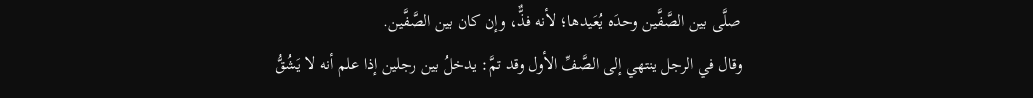صلَّى بين الصَّفَّين وحدَه يُعَيدها؛ لأنه فذٌّ، وإن كان بين الصَّفَّين.
وقال في الرجل ينتهي إلى الصَّفِّ الأول وقد تمَّ: يدخلُ بين رجلين إذا علم أنه لا يَشُقُّ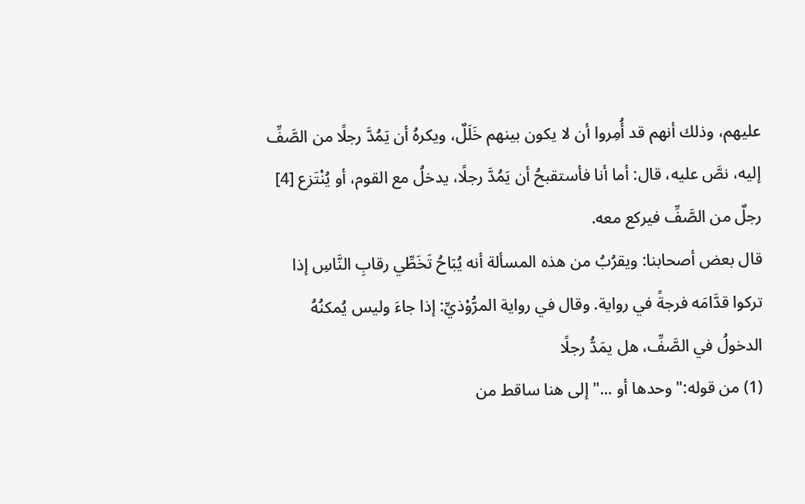عليهم، وذلك أنهم قد أُمِروا أن لا يكون بينهم خَلَلٌ، ويكرهُ أن يَمُدَّ رجلًا من الصَّفِّ إليه، نصَّ عليه، قال: أما أنا فأستقبحُ أن يَمُدَّ رجلًا، يدخلُ مع القوم، أو يُنْتَزع [4] رجلٌ من الصَّفِّ فيركع معه.
قال بعض أصحابنا: ويقرُبُ من هذه المسألة أنه يُبَاحُ تَخَطِّي رقابِ النَّاسِ إذا تركوا قدَّامَه فرجةً في رواية. وقال في رواية المرُّوْذيِّ: إذا جاءَ وليس يُمكنُهُ الدخولُ في الصَّفِّ، هل يمَدُّ رجلًا
(1) من قوله:"وحدها أو ..."إلى هنا ساقط من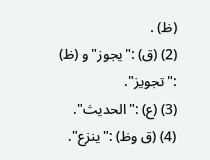(ظ) .
(2) (ق) :"يجوز"و (ظ) :"تجويز".
(3) (ع) :"الحديث".
(4) (ق وظ) :"ينزع".